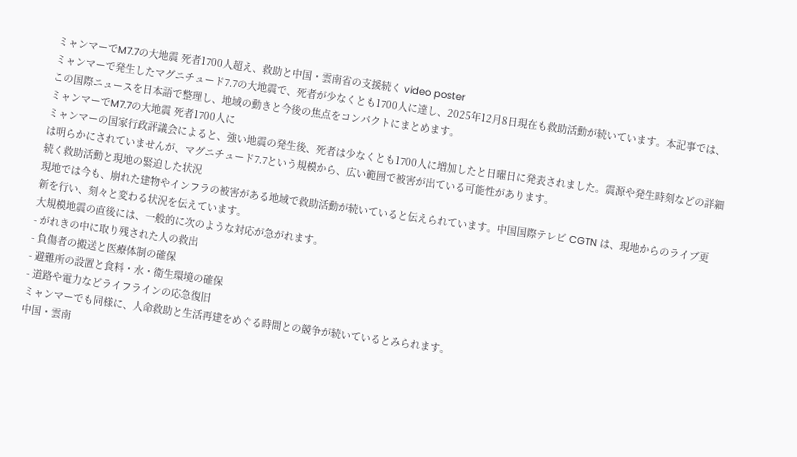ミャンマーでM7.7の大地震 死者1700人超え、救助と中国・雲南省の支援続く video poster
ミャンマーで発生したマグニチュード7.7の大地震で、死者が少なくとも1700人に達し、2025年12月8日現在も救助活動が続いています。本記事では、この国際ニュースを日本語で整理し、地域の動きと今後の焦点をコンパクトにまとめます。
ミャンマーでM7.7の大地震 死者1700人に
ミャンマーの国家行政評議会によると、強い地震の発生後、死者は少なくとも1700人に増加したと日曜日に発表されました。震源や発生時刻などの詳細は明らかにされていませんが、マグニチュード7.7という規模から、広い範囲で被害が出ている可能性があります。
続く救助活動と現地の緊迫した状況
現地では今も、崩れた建物やインフラの被害がある地域で救助活動が続いていると伝えられています。中国国際テレビ CGTN は、現地からのライブ更新を行い、刻々と変わる状況を伝えています。
大規模地震の直後には、一般的に次のような対応が急がれます。
- がれきの中に取り残された人の救出
- 負傷者の搬送と医療体制の確保
- 避難所の設置と食料・水・衛生環境の確保
- 道路や電力などライフラインの応急復旧
ミャンマーでも同様に、人命救助と生活再建をめぐる時間との競争が続いているとみられます。
中国・雲南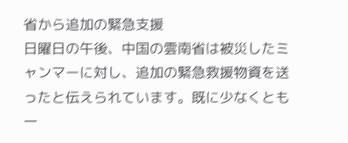省から追加の緊急支援
日曜日の午後、中国の雲南省は被災したミャンマーに対し、追加の緊急救援物資を送ったと伝えられています。既に少なくとも一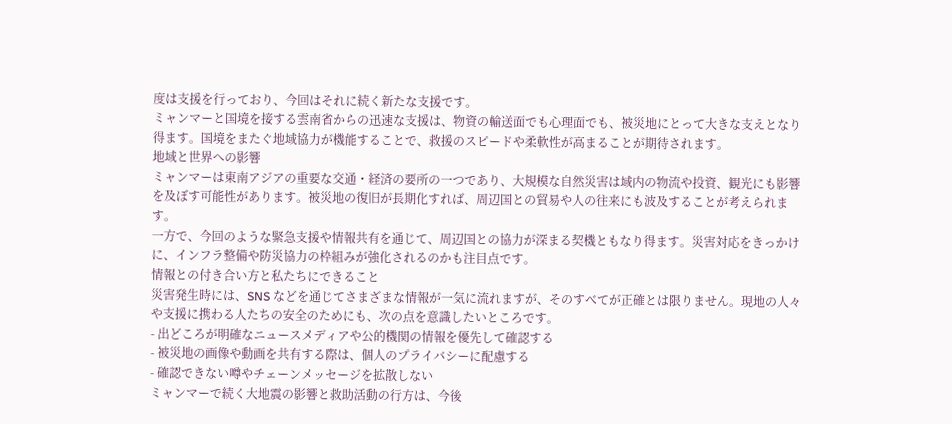度は支援を行っており、今回はそれに続く新たな支援です。
ミャンマーと国境を接する雲南省からの迅速な支援は、物資の輸送面でも心理面でも、被災地にとって大きな支えとなり得ます。国境をまたぐ地域協力が機能することで、救援のスピードや柔軟性が高まることが期待されます。
地域と世界への影響
ミャンマーは東南アジアの重要な交通・経済の要所の一つであり、大規模な自然災害は域内の物流や投資、観光にも影響を及ぼす可能性があります。被災地の復旧が長期化すれば、周辺国との貿易や人の往来にも波及することが考えられます。
一方で、今回のような緊急支援や情報共有を通じて、周辺国との協力が深まる契機ともなり得ます。災害対応をきっかけに、インフラ整備や防災協力の枠組みが強化されるのかも注目点です。
情報との付き合い方と私たちにできること
災害発生時には、SNS などを通じてさまざまな情報が一気に流れますが、そのすべてが正確とは限りません。現地の人々や支援に携わる人たちの安全のためにも、次の点を意識したいところです。
- 出どころが明確なニュースメディアや公的機関の情報を優先して確認する
- 被災地の画像や動画を共有する際は、個人のプライバシーに配慮する
- 確認できない噂やチェーンメッセージを拡散しない
ミャンマーで続く大地震の影響と救助活動の行方は、今後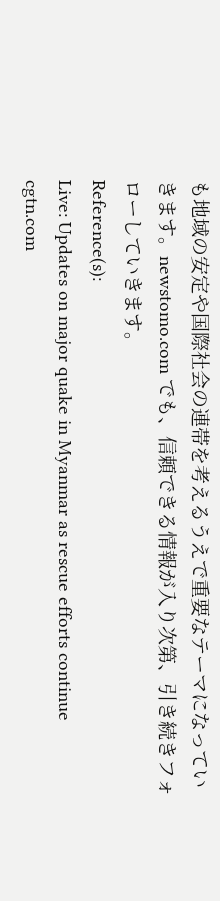も地域の安定や国際社会の連帯を考えるうえで重要なテーマになっていきます。newstomo.com でも、信頼できる情報が入り次第、引き続きフォローしていきます。
Reference(s):
Live: Updates on major quake in Myanmar as rescue efforts continue
cgtn.com